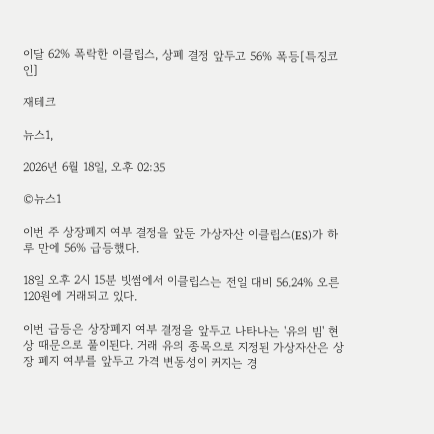이달 62% 폭락한 이클립스, 상폐 결정 앞두고 56% 폭등[특징코인]

재테크

뉴스1,

2026년 6월 18일, 오후 02:35

©뉴스1

이번 주 상장폐지 여부 결정을 앞둔 가상자산 이클립스(ES)가 하루 만에 56% 급등했다.

18일 오후 2시 15분 빗썸에서 이클립스는 전일 대비 56.24% 오른 120원에 거래되고 있다.

이번 급등은 상장폐지 여부 결정을 앞두고 나타나는 '유의 빔' 현상 때문으로 풀이된다. 거래 유의 종목으로 지정된 가상자산은 상장 폐지 여부를 앞두고 가격 변동성이 커지는 경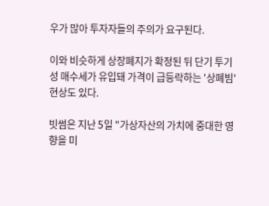우가 많아 투자자들의 주의가 요구된다.

이와 비슷하게 상장폐지가 확정된 뒤 단기 투기성 매수세가 유입돼 가격이 급등락하는 '상폐빔' 현상도 있다.

빗썸은 지난 5일 "가상자산의 가치에 중대한 영향을 미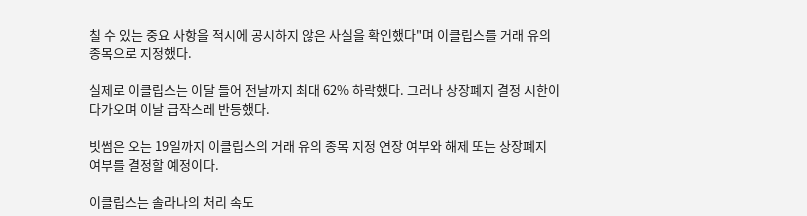칠 수 있는 중요 사항을 적시에 공시하지 않은 사실을 확인했다"며 이클립스를 거래 유의 종목으로 지정했다.

실제로 이클립스는 이달 들어 전날까지 최대 62% 하락했다. 그러나 상장폐지 결정 시한이 다가오며 이날 급작스레 반등했다.

빗썸은 오는 19일까지 이클립스의 거래 유의 종목 지정 연장 여부와 해제 또는 상장폐지 여부를 결정할 예정이다.

이클립스는 솔라나의 처리 속도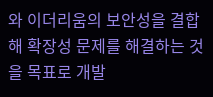와 이더리움의 보안성을 결합해 확장성 문제를 해결하는 것을 목표로 개발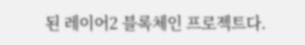된 레이어2 블록체인 프로젝트다.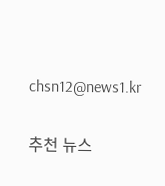chsn12@news1.kr

추천 뉴스